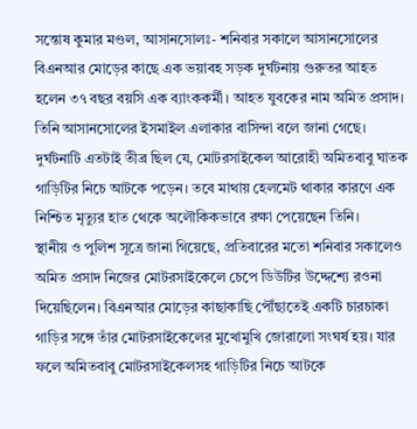সন্তোষ কুমার মণ্ডল, আসানসোলঃ- শনিবার সকালে আসানসোলের বিএনআর মোড়ের কাছে এক ভয়াবহ সড়ক দুর্ঘটনায় গুরুতর আহত হলেন ৩৭ বছর বয়সি এক ব্যাংককর্মী। আহত যুবকের নাম অমিত প্রসাদ। তিনি আসানসোলের ইসমাইল এলাকার বাসিন্দা বলে জানা গেছে। দুর্ঘটনাটি এতটাই তীব্র ছিল যে, মোটরসাইকেল আরোহী অমিতবাবু ঘাতক গাড়িটির নিচে আটকে পড়েন। তবে মাথায় হেলমেট থাকার কারণে এক নিশ্চিত মৃত্যুর হাত থেকে অলৌকিকভাবে রক্ষা পেয়েছেন তিনি।
স্থানীয় ও পুলিশ সূত্রে জানা গিয়েছে, প্রতিবারের মতো শনিবার সকালেও অমিত প্রসাদ নিজের মোটরসাইকেলে চেপে ডিউটির উদ্দেশ্যে রওনা দিয়েছিলেন। বিএনআর মোড়ের কাছাকাছি পৌঁছাতেই একটি চারচাকা গাড়ির সঙ্গে তাঁর মোটরসাইকেলের মুখোমুখি জোরালো সংঘর্ষ হয়। যার ফলে অমিতবাবু মোটরসাইকেলসহ গাড়িটির নিচে আটকে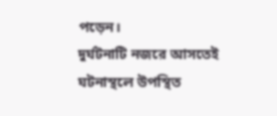পড়েন।
দুর্ঘটনাটি নজরে আসতেই ঘটনাস্থলে উপস্থিত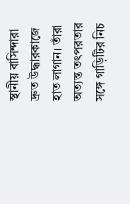স্থানীয় বাসিন্দারা দ্রুত উদ্ধারকাজে হাত লাগান। তাঁরা অত্যন্ত তৎপরতার সঙ্গে গাড়িটির নিচ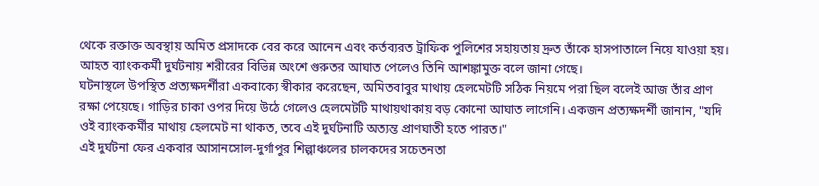থেকে রক্তাক্ত অবস্থায় অমিত প্রসাদকে বের করে আনেন এবং কর্তব্যরত ট্রাফিক পুলিশের সহায়তায় দ্রুত তাঁকে হাসপাতালে নিয়ে যাওয়া হয়। আহত ব্যাংককর্মী দুর্ঘটনায় শরীরের বিভিন্ন অংশে গুরুতর আঘাত পেলেও তিনি আশঙ্কামুক্ত বলে জানা গেছে।
ঘটনাস্থলে উপস্থিত প্রত্যক্ষদর্শীরা একবাক্যে স্বীকার করেছেন, অমিতবাবুর মাথায় হেলমেটটি সঠিক নিয়মে পরা ছিল বলেই আজ তাঁর প্রাণ রক্ষা পেয়েছে। গাড়ির চাকা ওপর দিয়ে উঠে গেলেও হেলমেটটি মাথায়থাকায় বড় কোনো আঘাত লাগেনি। একজন প্রত্যক্ষদর্শী জানান, "যদি ওই ব্যাংককর্মীর মাথায় হেলমেট না থাকত, তবে এই দুর্ঘটনাটি অত্যন্ত প্রাণঘাতী হতে পারত।"
এই দুর্ঘটনা ফের একবার আসানসোল-দুর্গাপুর শিল্পাঞ্চলের চালকদের সচেতনতা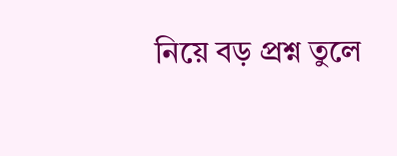নিয়ে বড় প্রশ্ন তুলে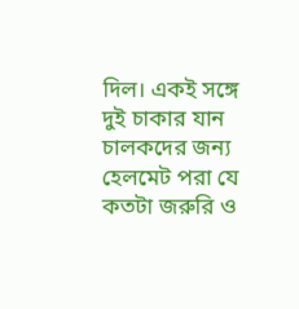দিল। একই সঙ্গে দুই চাকার যান চালকদের জন্য হেলমেট পরা যে কতটা জরুরি ও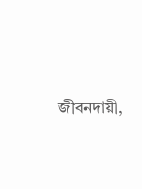জীবনদায়ী,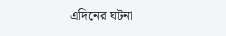এদিনের ঘটনা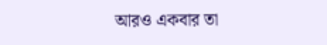আরও একবার তা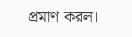প্রমাণ করল।